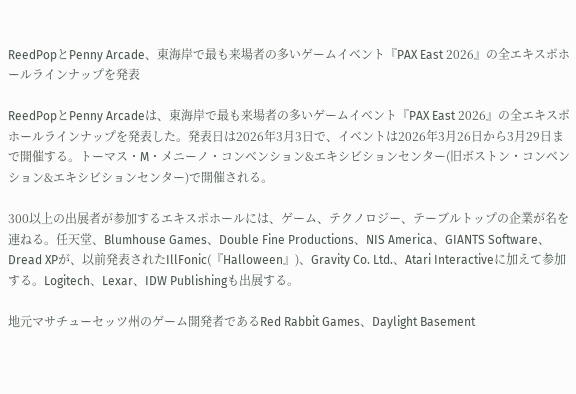ReedPopとPenny Arcade、東海岸で最も来場者の多いゲームイベント『PAX East 2026』の全エキスポホールラインナップを発表

ReedPopとPenny Arcadeは、東海岸で最も来場者の多いゲームイベント『PAX East 2026』の全エキスポホールラインナップを発表した。発表日は2026年3月3日で、イベントは2026年3月26日から3月29日まで開催する。トーマス・M・メニーノ・コンベンション&エキシビションセンター(旧ボストン・コンベンション&エキシビションセンター)で開催される。

300以上の出展者が参加するエキスポホールには、ゲーム、テクノロジー、テーブルトップの企業が名を連ねる。任天堂、Blumhouse Games、Double Fine Productions、NIS America、GIANTS Software、Dread XPが、以前発表されたIllFonic(『Halloween』)、Gravity Co. Ltd.、Atari Interactiveに加えて参加する。Logitech、Lexar、IDW Publishingも出展する。

地元マサチューセッツ州のゲーム開発者であるRed Rabbit Games、Daylight Basement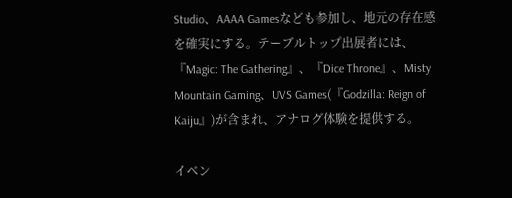Studio、AAAA Gamesなども参加し、地元の存在感を確実にする。テーブルトップ出展者には、『Magic: The Gathering』、『Dice Throne』、Misty Mountain Gaming、UVS Games(『Godzilla: Reign of Kaiju』)が含まれ、アナログ体験を提供する。

イベン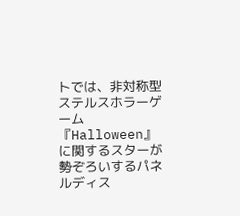トでは、非対称型ステルスホラーゲーム『Halloween』に関するスターが勢ぞろいするパネルディス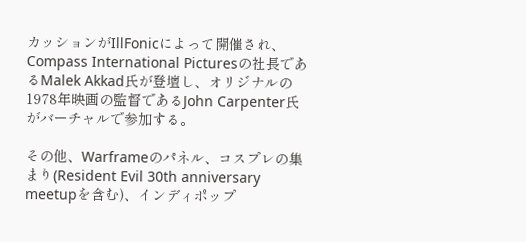カッションがIllFonicによって開催され、Compass International Picturesの社長であるMalek Akkad氏が登壇し、オリジナルの1978年映画の監督であるJohn Carpenter氏がバーチャルで参加する。

その他、Warframeのパネル、コスプレの集まり(Resident Evil 30th anniversary meetupを含む)、インディポップ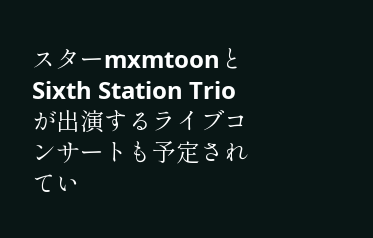スターmxmtoonとSixth Station Trioが出演するライブコンサートも予定されてい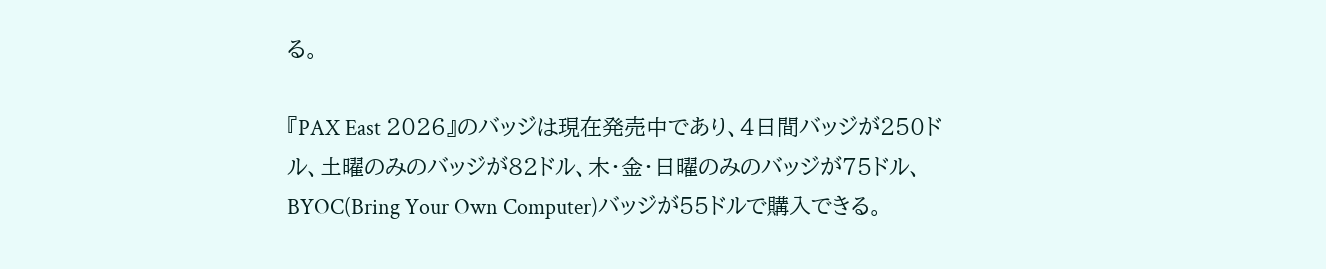る。

『PAX East 2026』のバッジは現在発売中であり、4日間バッジが250ドル、土曜のみのバッジが82ドル、木・金・日曜のみのバッジが75ドル、BYOC(Bring Your Own Computer)バッジが55ドルで購入できる。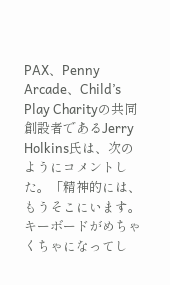PAX、Penny Arcade、Child’s Play Charityの共同創設者であるJerry Holkins氏は、次のようにコメントした。「精神的には、もうそこにいます。キーボードがめちゃくちゃになってし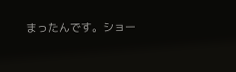まったんです。ショー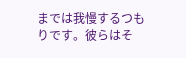までは我慢するつもりです。彼らはそ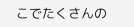こでたくさんの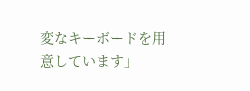変なキーボードを用意しています」